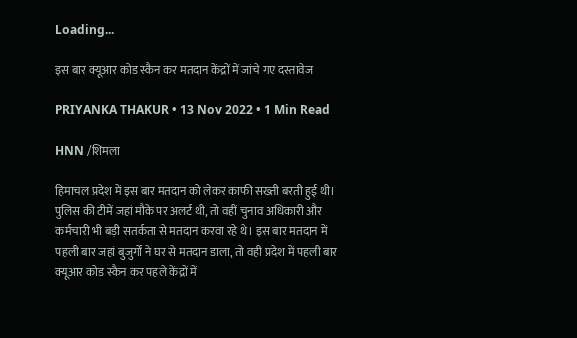Loading...

इस बार क्यूआर कोड स्कैन कर मतदान केंद्रों में जांचे गए दस्तावेज

PRIYANKA THAKUR • 13 Nov 2022 • 1 Min Read

HNN /शिमला

हिमाचल प्रदेश में इस बार मतदान को लेकर काफी सख्ती बरती हुई थी। पुलिस की टीमें जहां मौके पर अलर्ट थी, तो वहीं चुनाव अधिकारी और कर्मचारी भी बड़ी सतर्कता से मतदान करवा रहे थे। इस बार मतदान में पहली बार जहां बुजुर्गों ने घर से मतदान डाला, तो वही प्रदेश में पहली बार क्यूआर कोड स्कैन कर पहले केंद्रों में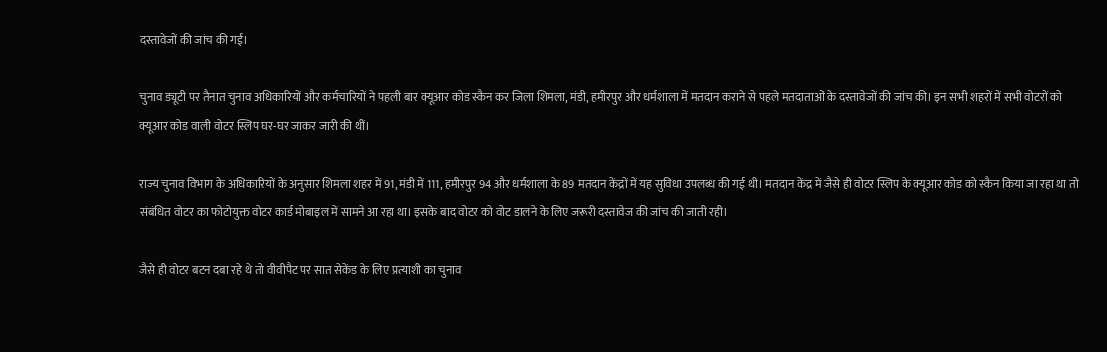दस्तावेजों की जांच की गई।

चुनाव ड्यूटी पर तैनात चुनाव अधिकारियों और कर्मचारियों ने पहली बार क्यूआर कोड स्कैन कर जिला शिमला, मंडी, हमीरपुर और धर्मशाला में मतदान कराने से पहले मतदाताओं के दस्तावेजों की जांच की। इन सभी शहरों में सभी वोटरों को क्यूआर कोड वाली वोटर स्लिप घर-घर जाकर जारी की थीं।

राज्य चुनाव विभाग के अधिकारियों के अनुसार शिमला शहर में 91, मंडी में 111, हमीरपुर 94 और धर्मशाला के 89 मतदान केंद्रों में यह सुविधा उपलब्ध की गई थी। मतदान केंद्र में जैसे ही वोटर स्लिप के क्यूआर कोड को स्कैन किया जा रहा था तो संबंधित वोटर का फोटोयुक्त वोटर कार्ड मोबाइल में सामने आ रहा था। इसके बाद वोटर को वोट डालने के लिए जरूरी दस्तावेज की जांच की जाती रही।

जैसे ही वोटर बटन दबा रहे थे तो वीवीपैट पर सात सेकेंड के लिए प्रत्याशी का चुनाव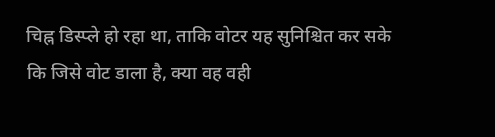चिह्न डिस्प्ले हो रहा था, ताकि वोटर यह सुनिश्चित कर सके कि जिसे वोट डाला है, क्या वह वही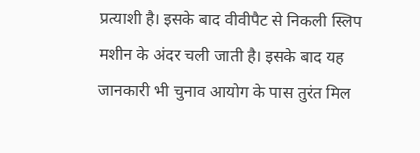प्रत्याशी है। इसके बाद वीवीपैट से निकली स्लिप मशीन के अंदर चली जाती है। इसके बाद यह जानकारी भी चुनाव आयोग के पास तुरंत मिल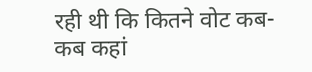रही थी कि कितने वोट कब-कब कहां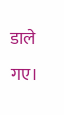डाले गए।